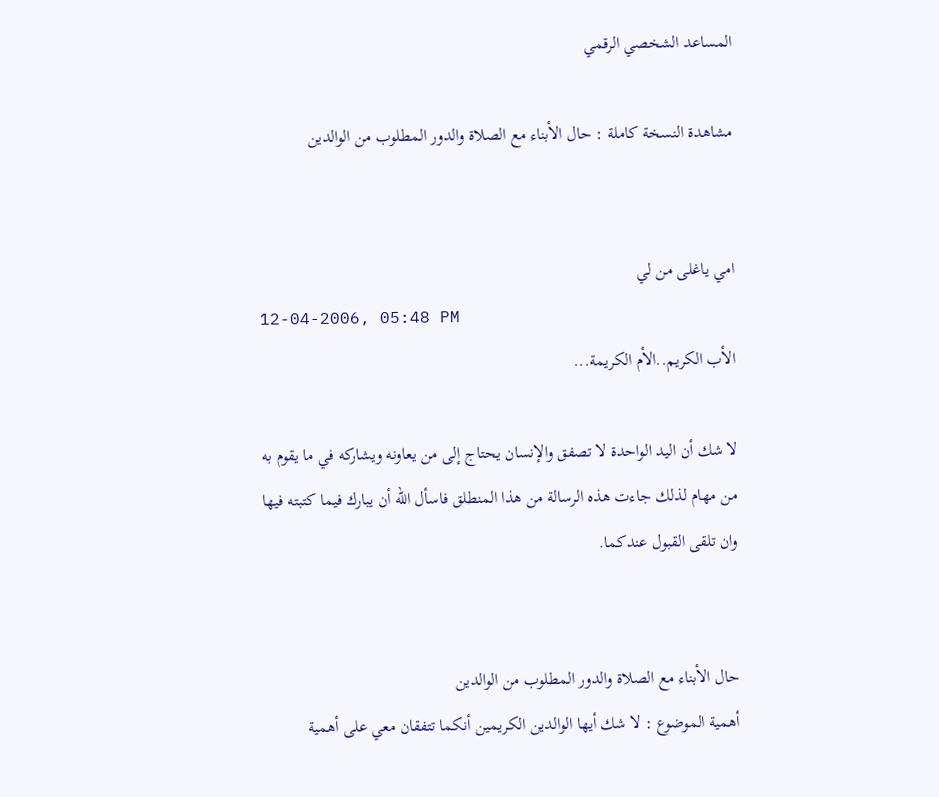المساعد الشخصي الرقمي

مشاهدة النسخة كاملة : حال الأبناء مع الصلاة والدور المطلوب من الوالدين


امي ياغلى من لي
12-04-2006, 05:48 PM
الأب الكريم..الأم الكريمة...

لا شك أن اليد الواحدة لا تصفق والإنسان يحتاج إلى من يعاونه ويشاركه في ما يقوم به من مهام لذلك جاءت هذه الرسالة من هذا المنطلق فاسأل الله أن يبارك فيما كتبته فيها وان تلقى القبول عندكما.


حال الأبناء مع الصلاة والدور المطلوب من الوالدين
أهمية الموضوع : لا شك أيها الوالدين الكريمين أنكما تتفقان معي على أهمية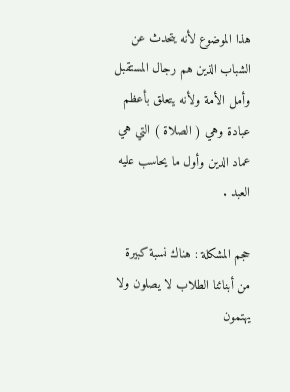هذا الموضوع لأنه يتحدث عن الشباب الذين هم رجال المستقبل وأمل الأمة ولأنه يتعلق بأعظم عبادة وهي ( الصلاة ) التي هي عماد الدين وأول ما يحاسب عليه العبد .

حجم المشكلة : هناك نسبة كبيرة من أبنائنا الطلاب لا يصلون ولا يهتمون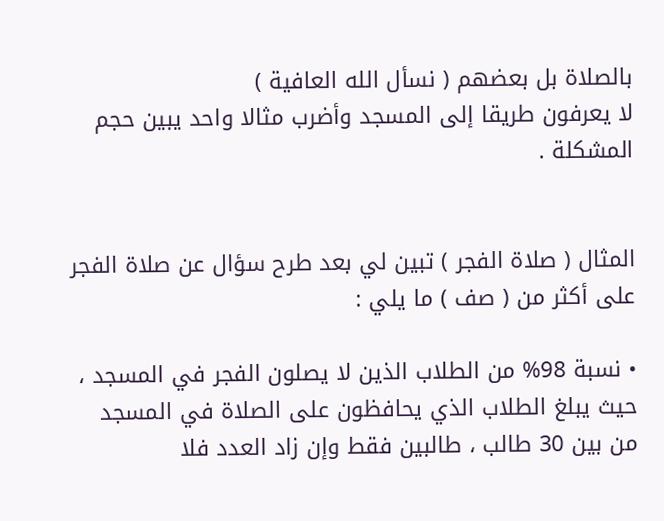بالصلاة بل بعضهم ( نسأل الله العافية )
لا يعرفون طريقا إلى المسجد وأضرب مثالا واحد يبين حجم المشكلة .


المثال ( صلاة الفجر ) تبين لي بعد طرح سؤال عن صلاة الفجر على أكثر من ( صف ) ما يلي :

• نسبة 98% من الطلاب الذين لا يصلون الفجر في المسجد ، حيث يبلغ الطلاب الذي يحافظون على الصلاة في المسجد من بين 30 طالب ، طالبين فقط وإن زاد العدد فلا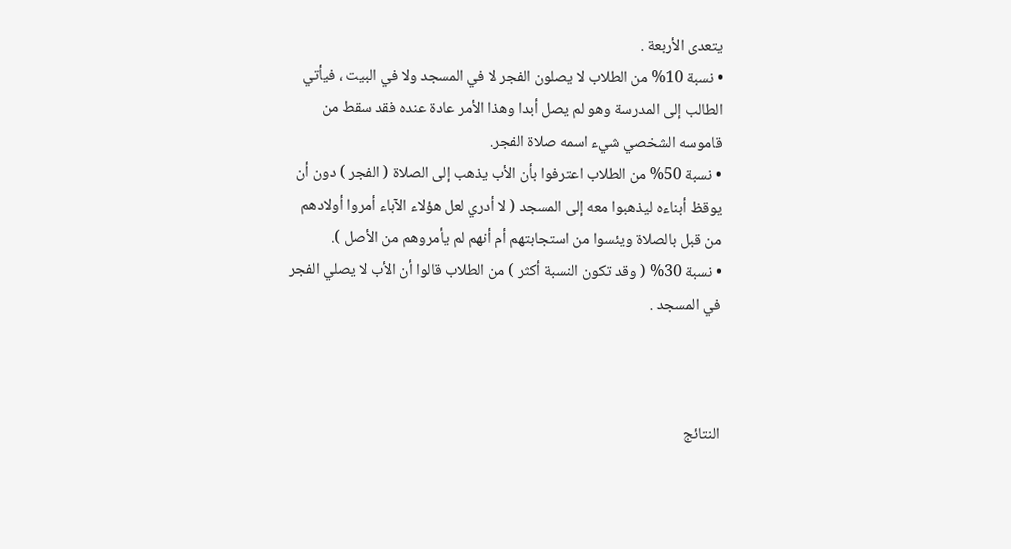يتعدى الأربعة .
• نسبة 10% من الطلاب لا يصلون الفجر لا في المسجد ولا في البيت ، فيأتي الطالب إلى المدرسة وهو لم يصل أبدا وهذا الأمر عادة عنده فقد سقط من قاموسه الشخصي شيء اسمه صلاة الفجر.
• نسبة 50% من الطلاب اعترفوا بأن الأب يذهب إلى الصلاة ( الفجر ) دون أن يوقظ أبناءه ليذهبوا معه إلى المسجد ( لا أدري لعل هؤلاء الآباء أمروا أولادهم من قبل بالصلاة ويئسوا من استجابتهم أم أنهم لم يأمروهم من الأصل ).
• نسبة 30% ( وقد تكون النسبة أكثر ) من الطلاب قالوا أن الأب لا يصلي الفجر في المسجد .



النتائج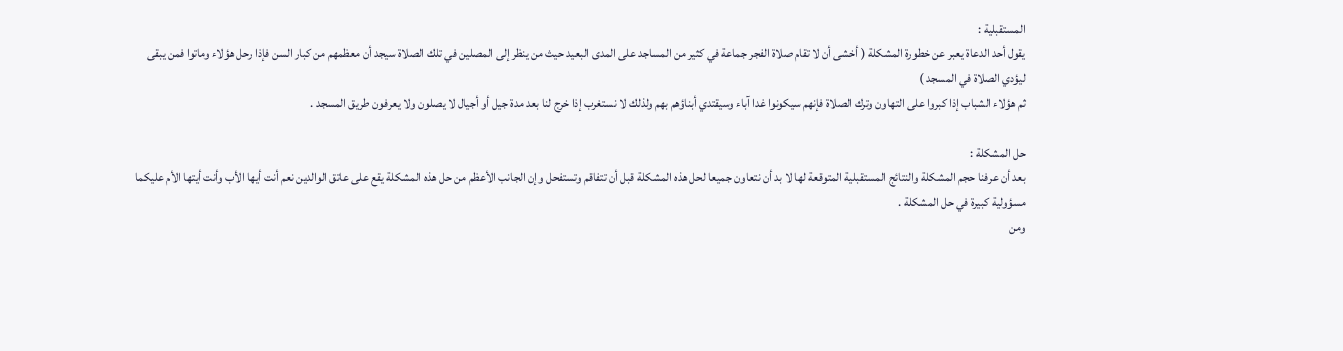المستقبلية :
يقول أحد الدعاة يعبر عن خطورة المشكلة ( أخشى أن لا تقام صلاة الفجر جماعة في كثير من المساجد على المدى البعيد حيث من ينظر إلى المصلين في تلك الصلاة سيجد أن معظمهم من كبار السن فإذا رحل هؤلاء وماتوا فمن يبقى ليؤدي الصلاة في المسجد )
ثم هؤلاء الشباب إذا كبروا على التهاون وترك الصلاة فإنهم سيكونوا غدا آباء وسيقتدي أبناؤهم بهم ولذلك لا نستغرب إذا خرج لنا بعد مدة جيل أو أجيال لا يصلون ولا يعرفون طريق المسجد .

حل المشكلة :
بعد أن عرفنا حجم المشكلة والنتائج المستقبلية المتوقعة لها لا بد أن نتعاون جميعا لحل هذه المشكلة قبل أن تتفاقم وتستفحل وإن الجانب الأعظم من حل هذه المشكلة يقع على عاتق الوالدين نعم أنت أيها الأب وأنت أيتها الأم عليكما مسؤولية كبيرة في حل المشكلة .
ومن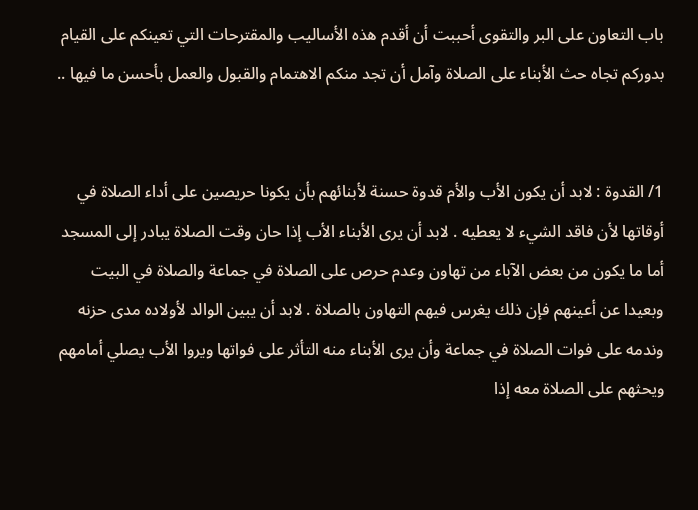باب التعاون على البر والتقوى أحببت أن أقدم هذه الأساليب والمقترحات التي تعينكم على القيام بدوركم تجاه حث الأبناء على الصلاة وآمل أن تجد منكم الاهتمام والقبول والعمل بأحسن ما فيها ..


1/ القدوة : لابد أن يكون الأب والأم قدوة حسنة لأبنائهم بأن يكونا حريصين على أداء الصلاة في أوقاتها لأن فاقد الشيء لا يعطيه . لابد أن يرى الأبناء الأب إذا حان وقت الصلاة يبادر إلى المسجد أما ما يكون من بعض الآباء من تهاون وعدم حرص على الصلاة في جماعة والصلاة في البيت وبعيدا عن أعينهم فإن ذلك يغرس فيهم التهاون بالصلاة . لابد أن يبين الوالد لأولاده مدى حزنه وندمه على فوات الصلاة في جماعة وأن يرى الأبناء منه التأثر على فواتها ويروا الأب يصلي أمامهم ويحثهم على الصلاة معه إذا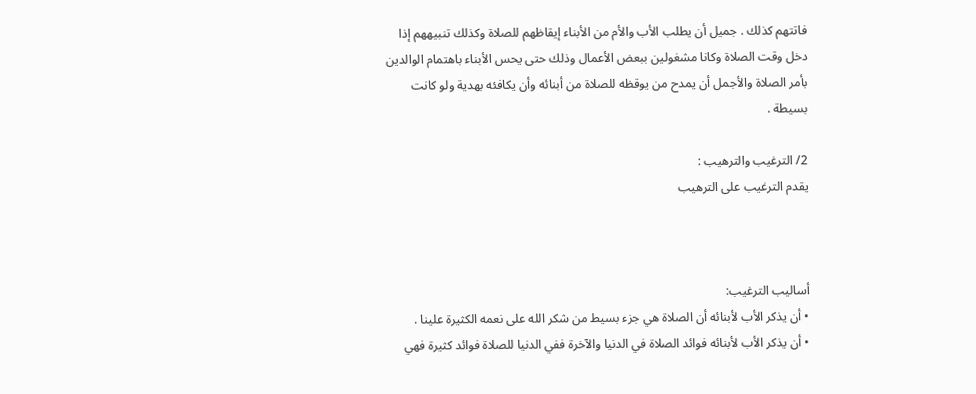فاتتهم كذلك . جميل أن يطلب الأب والأم من الأبناء إيقاظهم للصلاة وكذلك تنبيههم إذا دخل وقت الصلاة وكانا مشغولين ببعض الأعمال وذلك حتى يحس الأبناء باهتمام الوالدين بأمر الصلاة والأجمل أن يمدح من يوقظه للصلاة من أبنائه وأن يكافئه بهدية ولو كانت بسيطة .

2/ الترغيب والترهيب :
يقدم الترغيب على الترهيب



أساليب الترغيب:
• أن يذكر الأب لأبنائه أن الصلاة هي جزء بسيط من شكر الله على نعمه الكثيرة علينا .
• أن يذكر الأب لأبنائه فوائد الصلاة في الدنيا والآخرة ففي الدنيا للصلاة فوائد كثيرة فهي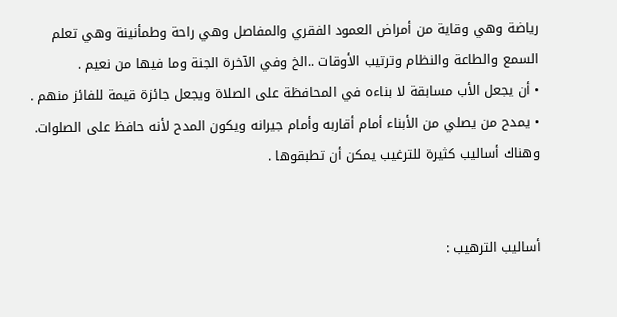رياضة وهي وقاية من أمراض العمود الفقري والمفاصل وهي راحة وطمأنينة وهي تعلم السمع والطاعة والنظام وترتيب الأوقات ..الخ وفي الآخرة الجنة وما فيها من نعيم .
• أن يجعل الأب مسابقة لا بناءه في المحافظة على الصلاة ويجعل جائزة قيمة للفائز منهم .
• يمدح من يصلي من الأبناء أمام أقاربه وأمام جيرانه ويكون المدح لأنه حافظ على الصلوات. وهناك أساليب كثيرة للترغيب يمكن أن تطبقوها .


أساليب الترهيب :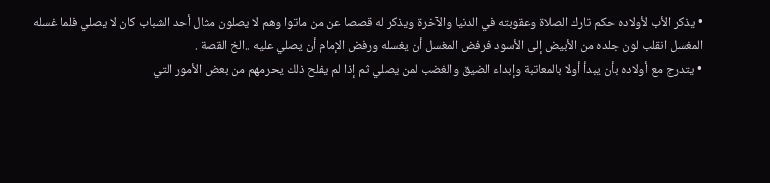• يذكر الأب لأولاده حكم تارك الصلاة وعقوبته في الدنيا والآخرة ويذكر له قصصا عن من ماتوا وهم لا يصلون مثال أحد الشباب كان لا يصلي فلما غسله المغسل انقلب لون جلده من الأبيض إلى الأسود فرفض المغسل أن يغسله ورفض الإمام أن يصلي عليه ..الخ القصة .
• يتدرج مع أولاده بأن يبدأ أولا بالمعاتبة وإبداء الضيق والغضب لمن يصلي ثم إذا لم يفلح ذلك يحرمهم من بعض الأمور التي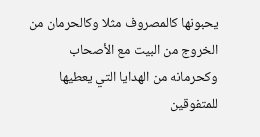يحبونها كالمصروف مثلا وكالحرمان من الخروج من البيت مع الأصحاب وكحرمانه من الهدايا التي يعطيها للمتفوقين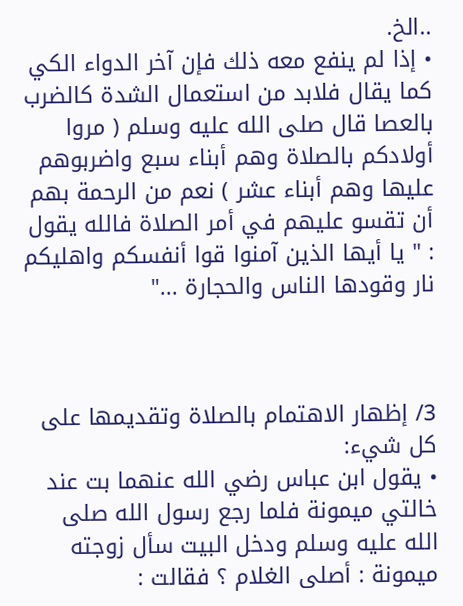..الخ.
• إذا لم ينفع معه ذلك فإن آخر الدواء الكي كما يقال فلابد من استعمال الشدة كالضرب بالعصا قال صلى الله عليه وسلم ( مروا أولادكم بالصلاة وهم أبناء سبع واضربوهم عليها وهم أبناء عشر ) نعم من الرحمة بهم أن تقسو عليهم في أمر الصلاة فالله يقول : " يا أيها الذين آمنوا قوا أنفسكم واهليكم نار وقودها الناس والحجارة ..."



3/ إظهار الاهتمام بالصلاة وتقديمها على كل شيء:
• يقول ابن عباس رضي الله عنهما بت عند خالتي ميمونة فلما رجع رسول الله صلى الله عليه وسلم ودخل البيت سأل زوجته ميمونة : أصلى الغلام ؟ فقالت :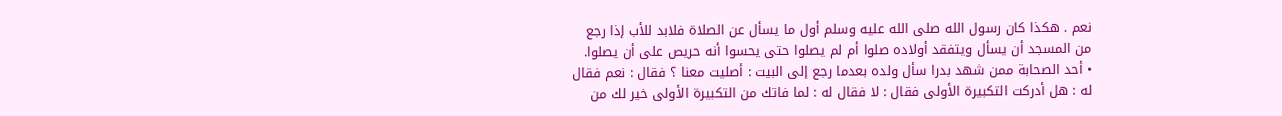نعم . هكذا كان رسول الله صلى الله عليه وسلم أول ما يسأل عن الصلاة فلابد للأب إذا رجع من المسجد أن يسأل ويتفقد أولاده صلوا أم لم يصلوا حتى يحسوا أنه حريص على أن يصلوا.
• أحد الصحابة ممن شهد بدرا سأل ولده بعدما رجع إلى البيت : أصليت معنا ؟ فقال : نعم فقال له : هل أدركت التكبيرة الأولى فقال : لا فقال له : لما فاتك من التكبيرة الأولى خير لك من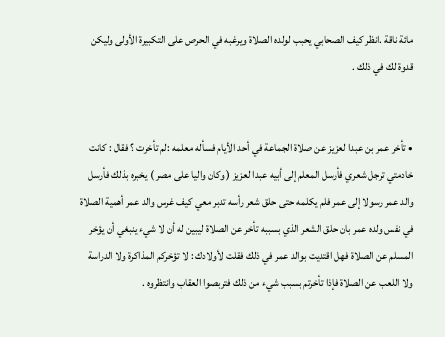مائة ناقة .انظر كيف الصحابي يحبب لولده الصلاة ويرغبه في الحرص على التكبيرة الأولى وليكن قدوة لك في ذلك .


• تأخر عمر بن عبدا لعزيز عن صلاة الجماعة في أحد الأيام فسأله معلمه :لم تأخرت ؟ فقال : كانت خادمتي ترجل شعري فأرسل المعلم إلى أبيه عبدا لعزيز ( وكان واليا على مصر ) يخبره بذلك فأرسل والد عمر رسولا إلى عمر فلم يكلمه حتى حلق شعر رأسه تدبر معي كيف غرس والد عمر أهمية الصلاة في نفس ولده عمر بان حلق الشعر الذي بسببه تأخر عن الصلاة ليبين له أن لا شيء ينبغي أن يؤخر المسلم عن الصلاة فهل اقتديت بوالد عمر في ذلك فقلت لأولادك : لا تؤخركم المذاكرة ولا الدراسة ولا اللعب عن الصلاة فإذا تأخرتم بسبب شيء من ذلك فتربصوا العقاب وانتظروه .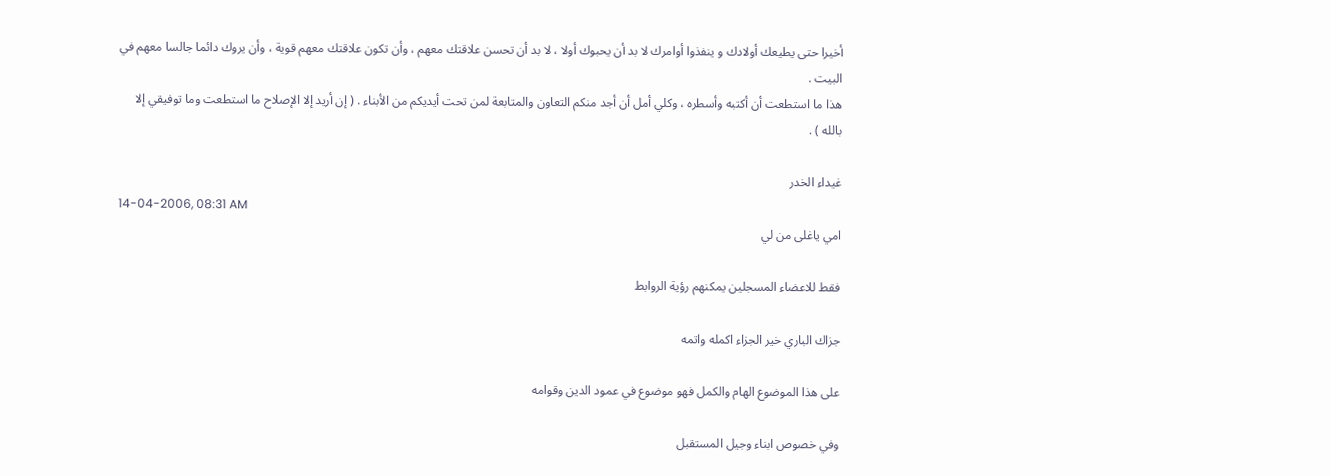أخيرا حتى يطيعك أولادك و ينفذوا أوامرك لا بد أن يحبوك أولا ، لا بد أن تحسن علاقتك معهم ، وأن تكون علاقتك معهم قوية ، وأن يروك دائما جالسا معهم في البيت .
هذا ما استطعت أن أكتبه وأسطره ، وكلي أمل أن أجد منكم التعاون والمتابعة لمن تحت أيديكم من الأبناء . ( إن أريد إلا الإصلاح ما استطعت وما توفيقي إلا بالله ) .

غيداء الخدر
14-04-2006, 08:31 AM
امي ياغلى من لي

فقط للاعضاء المسجلين يمكنهم رؤية الروابط

جزاك الباري خير الجزاء اكمله واتمه

على هذا الموضوع الهام والكمل فهو موضوع في عمود الدين وقوامه

وفي خصوص ابناء وجيل المستقبل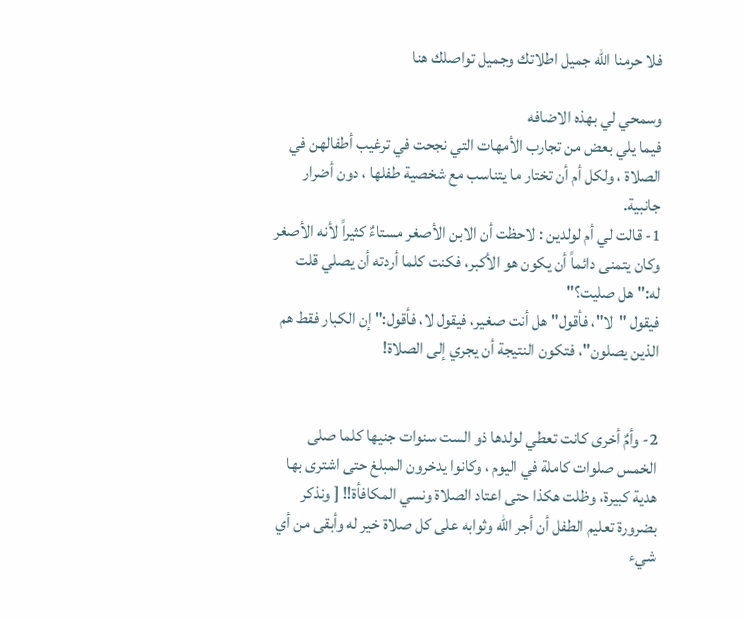فلا حرمنا الله جميل اطلاتك وجميل تواصلك هنا

وسمحي لي بهذه الاضافه
فيما يلي بعض من تجارب الأمهات التي نجحت في ترغيب أطفالهن في الصلاة ، ولكل أم أن تختار ما يتناسب مع شخصية طفلها ، دون أضرار جانبية.
1- قالت لي أم لولدين : لاحظت أن الابن الأصغر مستاءٌ كثيراً لأنه الأصغر وكان يتمنى دائماً أن يكون هو الأكبر، فكنت كلما أردته أن يصلي قلت له:" هل صليت؟"
فيقول "لا"، فأقول" هل أنت صغير، فيقول لا، فأقول:" إن الكبار فقط هم الذين يصلون"، فتكون النتيجة أن يجري إلى الصلاة!


2- وأمٌ أخرى كانت تعطي لولدها ذو الست سنوات جنيها كلما صلى الخمس صلوات كاملة في اليوم ، وكانوا يدخرون المبلغ حتى اشترى بها هدية كبيرة، وظلت هكذا حتى اعتاد الصلاة ونسي المكافأة!! [ ونذكر بضرورة تعليم الطفل أن أجر الله وثوابه على كل صلاة خير له وأبقى من أي شيء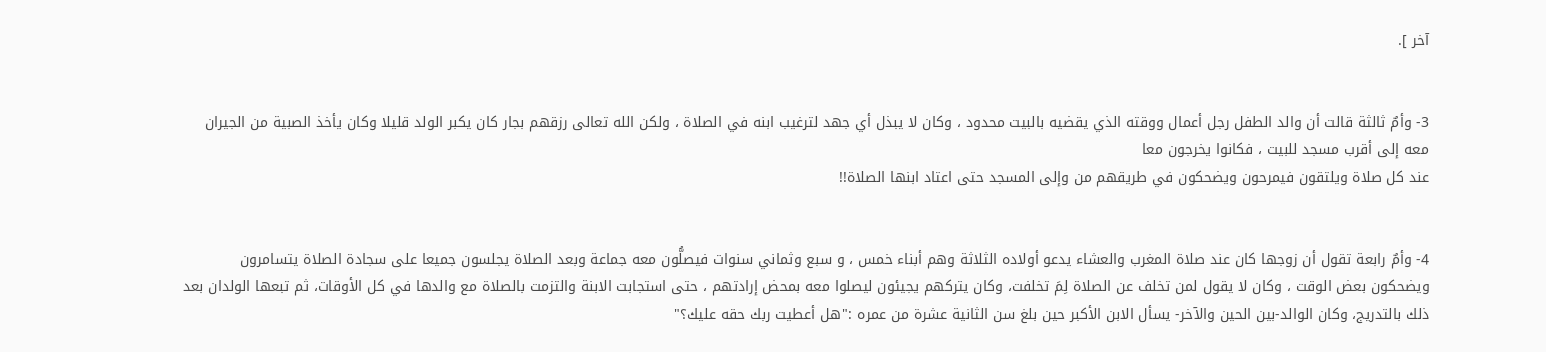آخر ].


3- وأمٌ ثالثة قالت أن والد الطفل رجل أعمال ووقته الذي يقضيه بالبيت محدود ، وكان لا يبذل أي جهد لترغيب ابنه في الصلاة ، ولكن الله تعالى رزقهم بجار كان يكبر الولد قليلا وكان يأخذ الصبية من الجيران معه إلى أقرب مسجد للبيت ، فكانوا يخرجون معا
عند كل صلاة ويلتقون فيمرحون ويضحكون في طريقهم من وإلى المسجد حتى اعتاد ابنها الصلاة!!


4- وأمٌ رابعة تقول أن زوجها كان عند صلاة المغرب والعشاء يدعو أولاده الثلاثة وهم أبناء خمس ، و سبع وثماني سنوات فيصلُّون معه جماعة وبعد الصلاة يجلسون جميعا على سجادة الصلاة يتسامرون ويضحكون بعض الوقت ، وكان لا يقول لمن تخلف عن الصلاة لِمَ تخلفت، وكان يتركهم يجيئون ليصلوا معه بمحض إرادتهم ، حتى استجابت الابنة والتزمت بالصلاة مع والدها في كل الأوقات، ثم تبعها الولدان بعد ذلك بالتدريج، وكان الوالد-بين الحين والآخر- يسأل الابن الأكبر حين بلغ سن الثانية عشرة من عمره :"هل أعطيت ربك حقه عليك؟"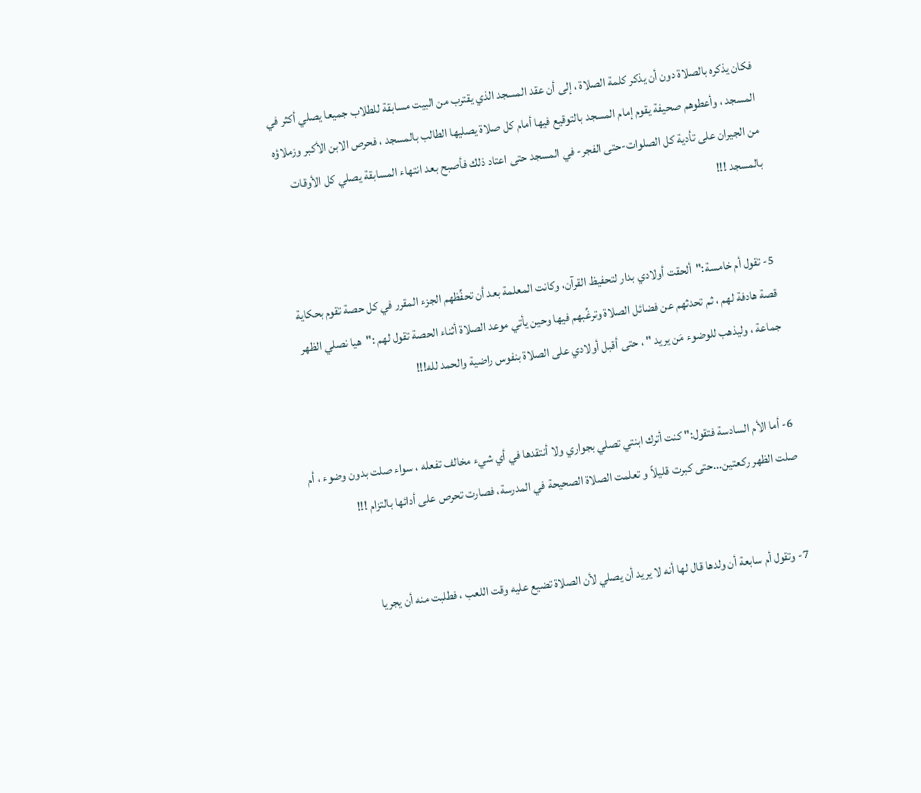فكان يذكره بالصلاة دون أن يذكر كلمة الصلاة ، إلى أن عقد المسجد الذي يقترب من البيت مسابقة للطلاب جميعا يصلي أكثر في المسجد ، وأعطوهم صحيفة يقوم إمام المسجد بالتوقيع فيها أمام كل صلاة يصليها الطالب بالمسجد ، فحرص الابن الأكبر وزملاؤه من الجيران على تأدية كل الصلوات-حتى الفجر- في المسجد حتى اعتاد ذلك فأصبح بعد انتهاء المسابقة يصلي كل الأوقات بالمسجد !!!


5- تقول أم خامسة:"ألحقت أولادي بدار لتحفيظ القرآن، وكانت المعلمة بعد أن تحفِّظهم الجزء المقرر في كل حصة تقوم بحكاية قصة هادفة لهم ، ثم تحدثهم عن فضائل الصلاة وترغِّبهم فيها وحين يأتي موعد الصلاة أثناء الحصة تقول لهم :"هيا نصلي الظهر جماعة ، وليذهب للوضوء مَن يريد " ، حتى أقبل أولادي على الصلاة بنفوس راضية والحمد لله!!!


6- أما الأم السادسة فتقول:" كنت أترك ابنتي تصلي بجواري ولا أنتقدها في أي شيء مخالف تفعله ، سواء صلت بدون وضوء ، أم صلت الظهر ركعتين...حتى كبرت قليلاً و تعلمت الصلاة الصحيحة في المدرسة، فصارت تحرص على أدائها بالتزام !!!


7- وتقول أم سابعة أن ولدها قال لها أنه لا يريد أن يصلي لأن الصلاة تضيع عليه وقت اللعب ، فطلبت منه أن يجريا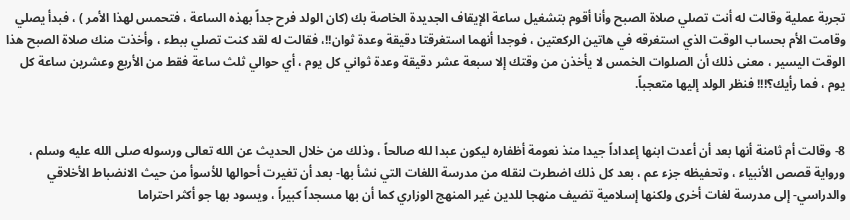تجربة عملية وقالت له أنت تصلي صلاة الصبح وأنا أقوم بتشغيل ساعة الإيقاف الجديدة الخاصة بك (كان الولد فرح جداً بهذه الساعة ، فتحمس لهذا الأمر ) ، فبدأ يصلي وقامت الأم بحساب الوقت الذي استغرقه في هاتين الركعتين ، فوجدا أنهما استغرقتا دقيقة وعدة ثوان!!، فقالت له لقد كنت تصلي ببطء ، وأخذت منك صلاة الصبح هذا الوقت اليسير ، معنى ذلك أن الصلوات الخمس لا يأخذن من وقتك إلا سبعة عشر دقيقة وعدة ثواني كل يوم ، أي حوالي ثلث ساعة فقط من الأربع وعشرين ساعة كل يوم ، فما رأيك؟!!! فنظر الولد إليها متعجباً.


8- وقالت أم ثامنة أنها بعد أن أعدت ابنها إعداداً جيدا منذ نعومة أظفاره ليكون عبدا لله صالحاً ، وذلك من خلال الحديث عن الله تعالى ورسوله صلى الله عليه وسلم ، ورواية قصص الأنبياء ، وتحفيظه جزء عم ، بعد كل ذلك اضطرت لنقله من مدرسة اللغات التي نشأ بها- بعد أن تغيرت أحوالها للأسوأ من حيث الانضباط الأخلاقي والدراسي- إلى مدرسة لغات أخرى ولكنها إسلامية تضيف منهجا للدين غير المنهج الوزاري كما أن بها مسجداً كبيراً ، ويسود بها جو أكثر احتراما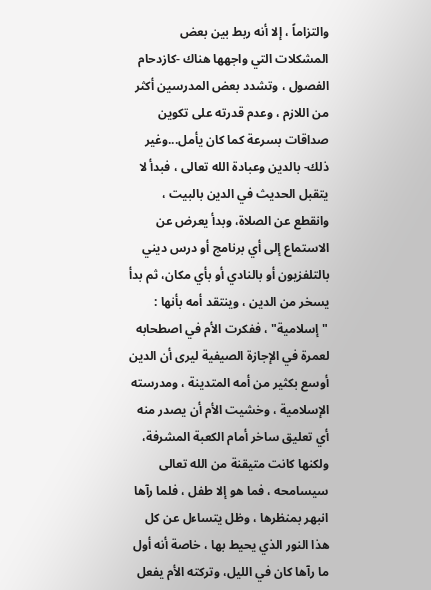والتزاماً ، إلا أنه ربط بين بعض المشكلات التي واجهها هناك -كازدحام الفصول ، وتشدد بعض المدرسين أكثر من اللازم ، وعدم قدرته على تكوين صداقات بسرعة كما كان يأمل...وغير ذلك- بالدين وعبادة الله تعالى ، فبدأ لا يتقبل الحديث في الدين بالبيت ، وانقطع عن الصلاة، وبدأ يعرض عن الاستماع إلى أي برنامج أو درس ديني بالتلفزيون أو بالنادي أو بأي مكان، ثم بدأ يسخر من الدين ، وينتقد أمه بأنها : "إسلامية" ، ففكرت الأم في اصطحابه لعمرة في الإجازة الصيفية ليرى أن الدين أوسع بكثير من أمه المتدينة ، ومدرسته الإسلامية ، وخشيت الأم أن يصدر منه أي تعليق ساخر أمام الكعبة المشرفة، ولكنها كانت متيقنة من الله تعالى سيسامحه ، فما هو إلا طفل ، فلما رآها انبهر بمنظرها ، وظل يتساءل عن كل هذا النور الذي يحيط بها ، خاصة أنه أول ما رآها كان في الليل، وتركته الأم يفعل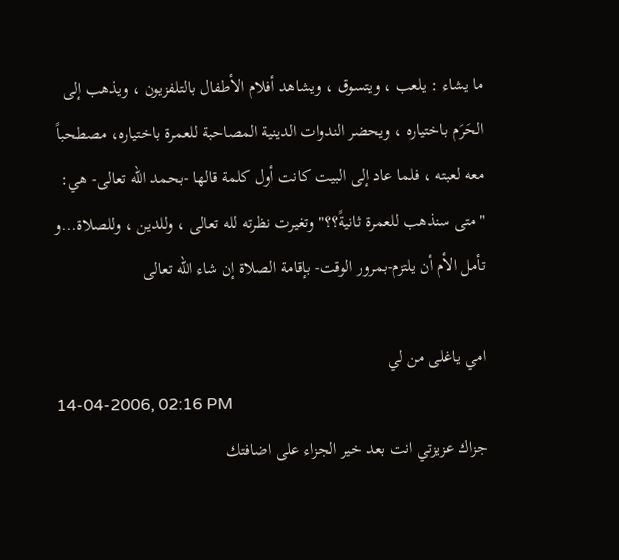ما يشاء : يلعب ، ويتسوق ، ويشاهد أفلام الأطفال بالتلفزيون ، ويذهب إلى الحَرَم باختياره ، ويحضر الندوات الدينية المصاحبة للعمرة باختياره، مصطحباً معه لعبته ، فلما عاد إلى البيت كانت أول كلمة قالها -بحمد الله تعالى- هي: "متى سنذهب للعمرة ثانيةً؟؟" وتغيرت نظرته لله تعالى ، وللدين ، وللصلاة...و تأمل الأم أن يلتزم-بمرور الوقت- بإقامة الصلاة إن شاء الله تعالى

امي ياغلى من لي
14-04-2006, 02:16 PM
جزاك عزيزتي انت بعد خير الجزاء على اضافتك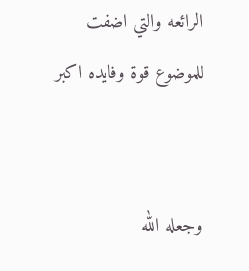الرائعه والتي اضفت للموضوع قوة وفايده اكبر


وجعله الله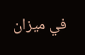في ميزان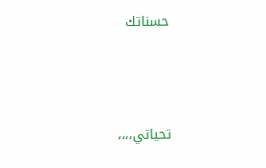حسناتك



تحياتي،،،،